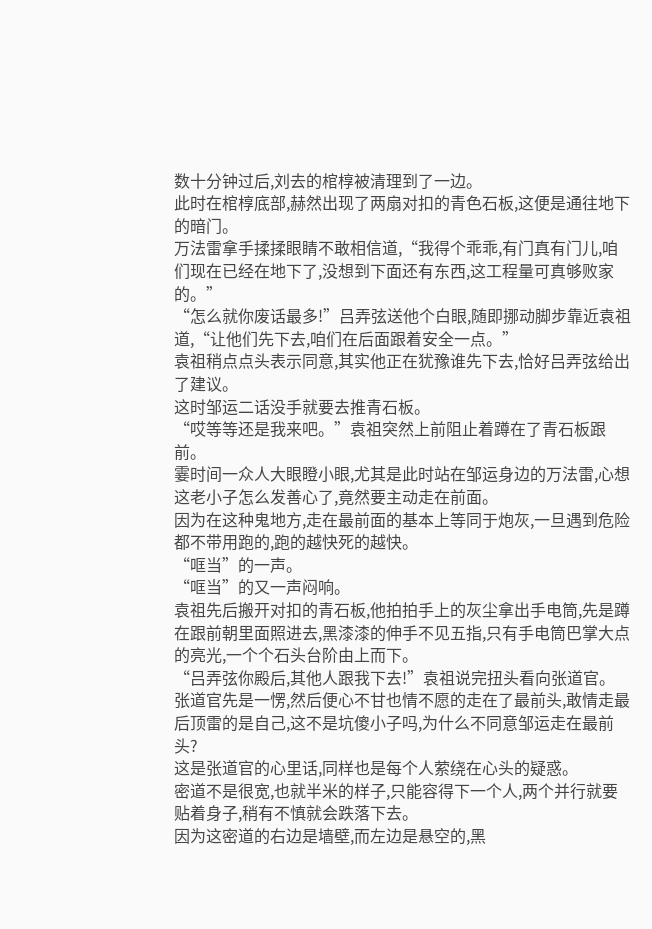数十分钟过后,刘去的棺椁被清理到了一边。
此时在棺椁底部,赫然出现了两扇对扣的青色石板,这便是通往地下的暗门。
万法雷拿手揉揉眼睛不敢相信道,“我得个乖乖,有门真有门儿,咱们现在已经在地下了,没想到下面还有东西,这工程量可真够败家的。”
“怎么就你废话最多!”吕弄弦送他个白眼,随即挪动脚步靠近袁祖道,“让他们先下去,咱们在后面跟着安全一点。”
袁祖稍点点头表示同意,其实他正在犹豫谁先下去,恰好吕弄弦给出了建议。
这时邹运二话没手就要去推青石板。
“哎等等还是我来吧。”袁祖突然上前阻止着蹲在了青石板跟前。
霎时间一众人大眼瞪小眼,尤其是此时站在邹运身边的万法雷,心想这老小子怎么发善心了,竟然要主动走在前面。
因为在这种鬼地方,走在最前面的基本上等同于炮灰,一旦遇到危险都不带用跑的,跑的越快死的越快。
“哐当”的一声。
“哐当”的又一声闷响。
袁祖先后搬开对扣的青石板,他拍拍手上的灰尘拿出手电筒,先是蹲在跟前朝里面照进去,黑漆漆的伸手不见五指,只有手电筒巴掌大点的亮光,一个个石头台阶由上而下。
“吕弄弦你殿后,其他人跟我下去!”袁祖说完扭头看向张道官。
张道官先是一愣,然后便心不甘也情不愿的走在了最前头,敢情走最后顶雷的是自己,这不是坑傻小子吗,为什么不同意邹运走在最前头?
这是张道官的心里话,同样也是每个人萦绕在心头的疑惑。
密道不是很宽,也就半米的样子,只能容得下一个人,两个并行就要贴着身子,稍有不慎就会跌落下去。
因为这密道的右边是墙壁,而左边是悬空的,黑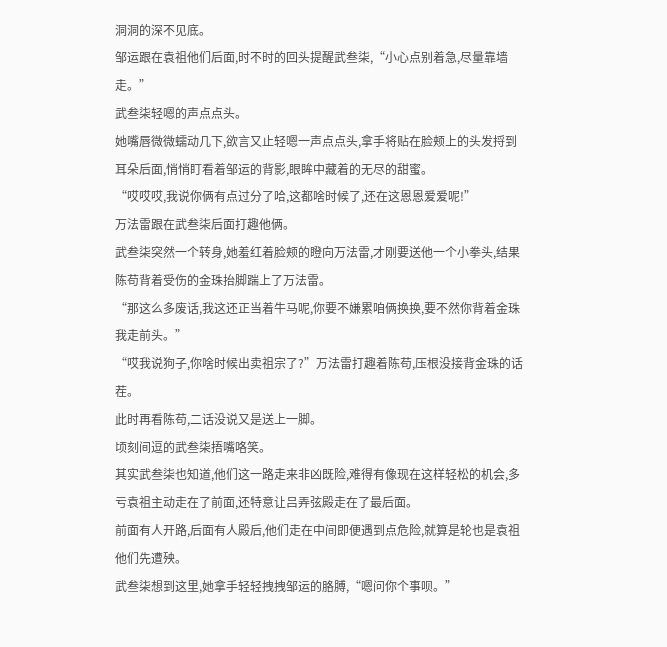洞洞的深不见底。
邹运跟在袁祖他们后面,时不时的回头提醒武叁柒,“小心点别着急,尽量靠墙走。”
武叁柒轻嗯的声点点头。
她嘴唇微微蠕动几下,欲言又止轻嗯一声点点头,拿手将贴在脸颊上的头发捋到耳朵后面,悄悄盯看着邹运的背影,眼眸中藏着的无尽的甜蜜。
“哎哎哎,我说你俩有点过分了哈,这都啥时候了,还在这恩恩爱爱呢!”
万法雷跟在武叁柒后面打趣他俩。
武叁柒突然一个转身,她羞红着脸颊的瞪向万法雷,才刚要送他一个小拳头,结果陈苟背着受伤的金珠抬脚踹上了万法雷。
“那这么多废话,我这还正当着牛马呢,你要不嫌累咱俩换换,要不然你背着金珠我走前头。”
“哎我说狗子,你啥时候出卖祖宗了?”万法雷打趣着陈苟,压根没接背金珠的话茬。
此时再看陈苟,二话没说又是送上一脚。
顷刻间逗的武叁柒捂嘴咯笑。
其实武叁柒也知道,他们这一路走来非凶既险,难得有像现在这样轻松的机会,多亏袁祖主动走在了前面,还特意让吕弄弦殿走在了最后面。
前面有人开路,后面有人殿后,他们走在中间即便遇到点危险,就算是轮也是袁祖他们先遭殃。
武叁柒想到这里,她拿手轻轻拽拽邹运的胳膊,“嗯问你个事呗。”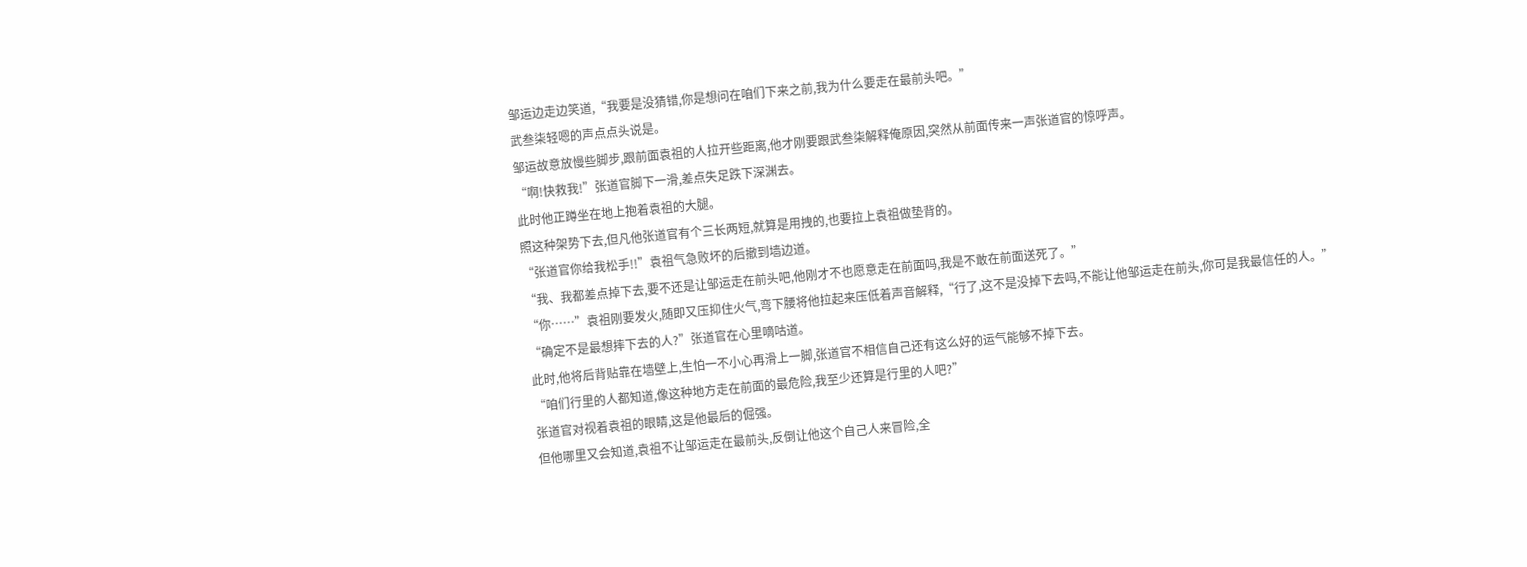邹运边走边笑道,“我要是没猜错,你是想问在咱们下来之前,我为什么要走在最前头吧。”
武叁柒轻嗯的声点点头说是。
邹运故意放慢些脚步,跟前面袁祖的人拉开些距离,他才刚要跟武叁柒解释俺原因,突然从前面传来一声张道官的惊呼声。
“啊!快救我!”张道官脚下一滑,差点失足跌下深渊去。
此时他正蹲坐在地上抱着袁祖的大腿。
照这种架势下去,但凡他张道官有个三长两短,就算是用拽的,也要拉上袁祖做垫背的。
“张道官你给我松手!!”袁祖气急败坏的后撤到墙边道。
“我、我都差点掉下去,要不还是让邹运走在前头吧,他刚才不也愿意走在前面吗,我是不敢在前面送死了。”
“你……”袁祖刚要发火,随即又压抑住火气,弯下腰将他拉起来压低着声音解释,“行了,这不是没掉下去吗,不能让他邹运走在前头,你可是我最信任的人。”
“确定不是最想摔下去的人?”张道官在心里嘀咕道。
此时,他将后背贴靠在墙壁上,生怕一不小心再滑上一脚,张道官不相信自己还有这么好的运气能够不掉下去。
“咱们行里的人都知道,像这种地方走在前面的最危险,我至少还算是行里的人吧?”
张道官对视着袁祖的眼睛,这是他最后的倔强。
但他哪里又会知道,袁祖不让邹运走在最前头,反倒让他这个自己人来冒险,全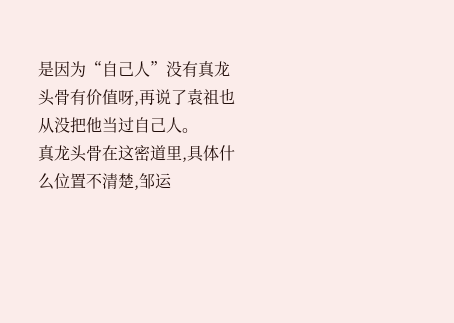是因为“自己人”没有真龙头骨有价值呀,再说了袁祖也从没把他当过自己人。
真龙头骨在这密道里,具体什么位置不清楚,邹运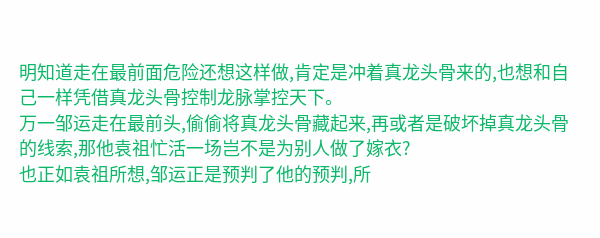明知道走在最前面危险还想这样做,肯定是冲着真龙头骨来的,也想和自己一样凭借真龙头骨控制龙脉掌控天下。
万一邹运走在最前头,偷偷将真龙头骨藏起来,再或者是破坏掉真龙头骨的线索,那他袁祖忙活一场岂不是为别人做了嫁衣?
也正如袁祖所想,邹运正是预判了他的预判,所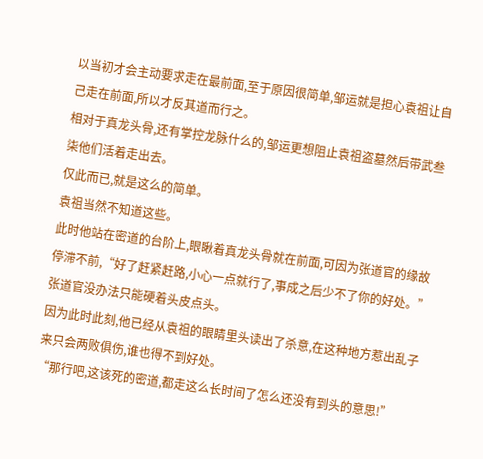以当初才会主动要求走在最前面,至于原因很简单,邹运就是担心袁祖让自己走在前面,所以才反其道而行之。
相对于真龙头骨,还有掌控龙脉什么的,邹运更想阻止袁祖盗墓然后带武叁柒他们活着走出去。
仅此而已,就是这么的简单。
袁祖当然不知道这些。
此时他站在密道的台阶上,眼瞅着真龙头骨就在前面,可因为张道官的缘故停滞不前,“好了赶紧赶路,小心一点就行了,事成之后少不了你的好处。”
张道官没办法只能硬着头皮点头。
因为此时此刻,他已经从袁祖的眼睛里头读出了杀意,在这种地方惹出乱子来只会两败俱伤,谁也得不到好处。
“那行吧,这该死的密道,都走这么长时间了怎么还没有到头的意思!”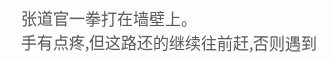张道官一拳打在墙壁上。
手有点疼,但这路还的继续往前赶,否则遇到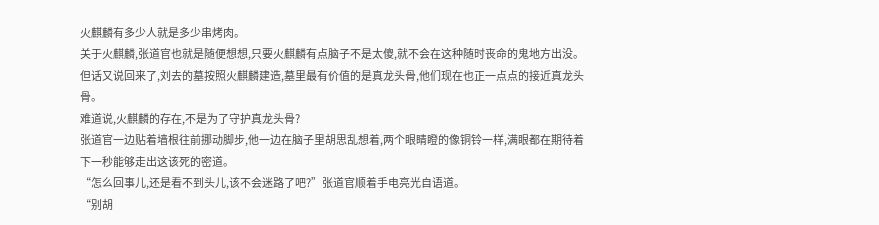火麒麟有多少人就是多少串烤肉。
关于火麒麟,张道官也就是随便想想,只要火麒麟有点脑子不是太傻,就不会在这种随时丧命的鬼地方出没。
但话又说回来了,刘去的墓按照火麒麟建造,墓里最有价值的是真龙头骨,他们现在也正一点点的接近真龙头骨。
难道说,火麒麟的存在,不是为了守护真龙头骨?
张道官一边贴着墙根往前挪动脚步,他一边在脑子里胡思乱想着,两个眼睛瞪的像铜铃一样,满眼都在期待着下一秒能够走出这该死的密道。
“怎么回事儿,还是看不到头儿,该不会迷路了吧?”张道官顺着手电亮光自语道。
“别胡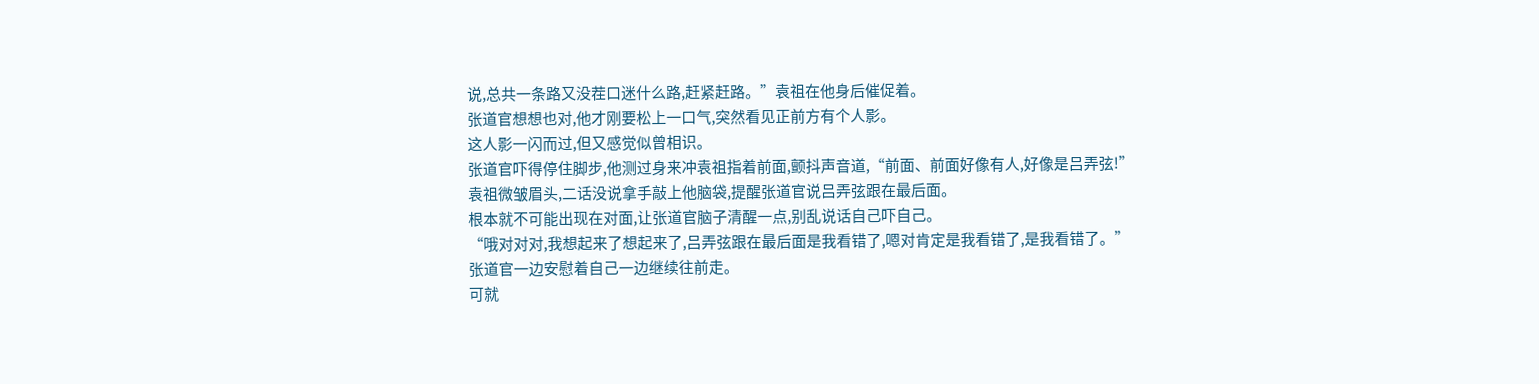说,总共一条路又没茬口迷什么路,赶紧赶路。”袁祖在他身后催促着。
张道官想想也对,他才刚要松上一口气,突然看见正前方有个人影。
这人影一闪而过,但又感觉似曾相识。
张道官吓得停住脚步,他测过身来冲袁祖指着前面,颤抖声音道,“前面、前面好像有人,好像是吕弄弦!”
袁祖微皱眉头,二话没说拿手敲上他脑袋,提醒张道官说吕弄弦跟在最后面。
根本就不可能出现在对面,让张道官脑子清醒一点,别乱说话自己吓自己。
“哦对对对,我想起来了想起来了,吕弄弦跟在最后面是我看错了,嗯对肯定是我看错了,是我看错了。”
张道官一边安慰着自己一边继续往前走。
可就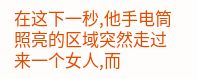在这下一秒,他手电筒照亮的区域突然走过来一个女人,而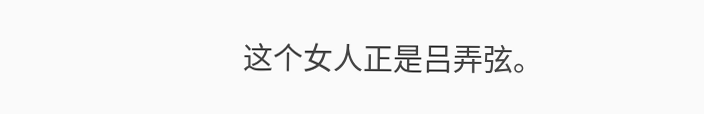这个女人正是吕弄弦。